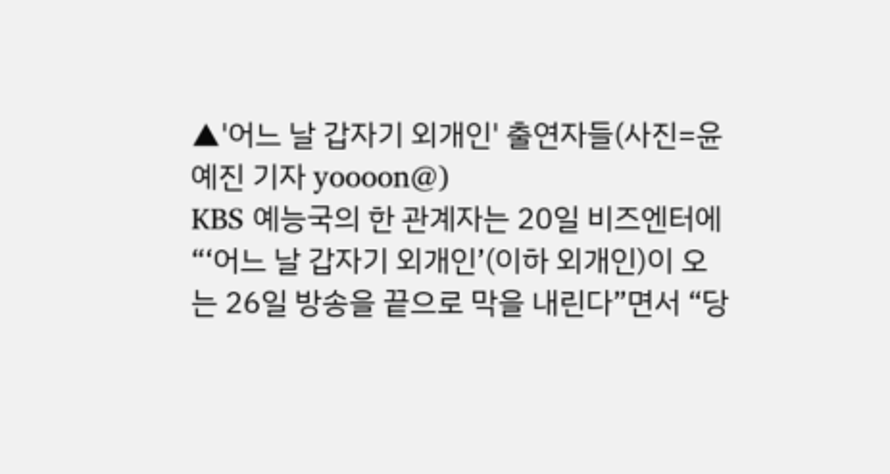▲'어느 날 갑자기 외개인' 출연자들(사진=윤예진 기자 yoooon@)
KBS 예능국의 한 관계자는 20일 비즈엔터에 “‘어느 날 갑자기 외개인’(이하 외개인)이 오는 26일 방송을 끝으로 막을 내린다”면서 “당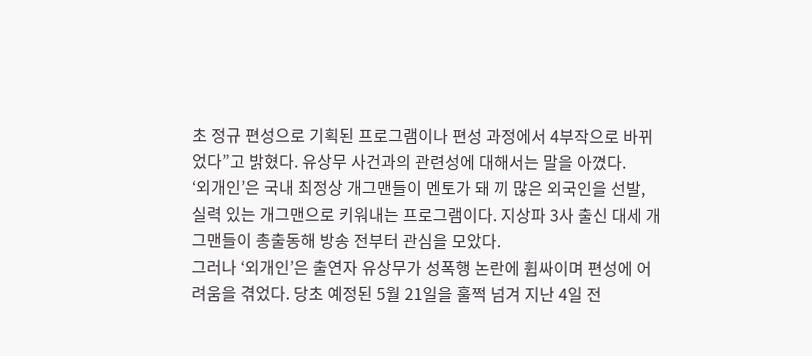초 정규 편성으로 기획된 프로그램이나 편성 과정에서 4부작으로 바뀌었다”고 밝혔다. 유상무 사건과의 관련성에 대해서는 말을 아꼈다.
‘외개인’은 국내 최정상 개그맨들이 멘토가 돼 끼 많은 외국인을 선발, 실력 있는 개그맨으로 키워내는 프로그램이다. 지상파 3사 출신 대세 개그맨들이 총출동해 방송 전부터 관심을 모았다.
그러나 ‘외개인’은 출연자 유상무가 성폭행 논란에 휩싸이며 편성에 어려움을 겪었다. 당초 예정된 5월 21일을 훌쩍 넘겨 지난 4일 전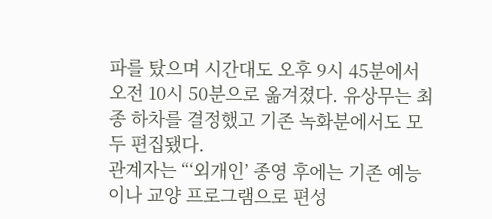파를 탔으며 시간대도 오후 9시 45분에서 오전 10시 50분으로 옮겨졌다. 유상무는 최종 하차를 결정했고 기존 녹화분에서도 모두 편집됐다.
관계자는 “‘외개인’ 종영 후에는 기존 예능이나 교양 프로그램으로 편성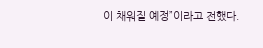이 채워질 예정”이라고 전했다.